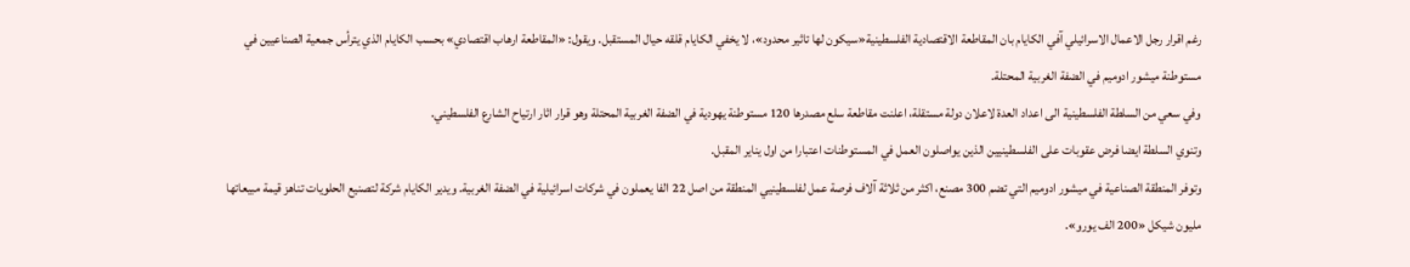رغم اقرار رجل الاعمال الاسرائيلي آفي الكايام بان المقاطعة الاقتصادية الفلسطينية«سيكون لها تاثير محدود»، لا يخفي الكايام قلقه حيال المستقبل. ويقول: «المقاطعة ارهاب اقتصادي» بحسب الكايام الذي يترأس جمعية الصناعيين في مستوطنة ميشور ادوميم في الضفة الغربية المحتلة.
وفي سعي من السلطة الفلسطينية الى اعداد العدة لاعلان دولة مستقلة، اعلنت مقاطعة سلع مصدرها 120 مستوطنة يهودية في الضفة الغربية المحتلة وهو قرار اثار ارتياح الشارع الفلسطيني.
وتنوي السلطة ايضا فرض عقوبات على الفلسطينيين الذين يواصلون العمل في المستوطنات اعتبارا من اول يناير المقبل.
وتوفر المنطقة الصناعية في ميشور ادوميم التي تضم 300 مصنع، اكثر من ثلاثة آلاف فرصة عمل لفلسطينيي المنطقة من اصل 22 الفا يعملون في شركات اسرائيلية في الضفة الغربية. ويدير الكايام شركة لتصنيع الحلويات تناهز قيمة مبيعاتها مليون شيكل «200 الف يورو».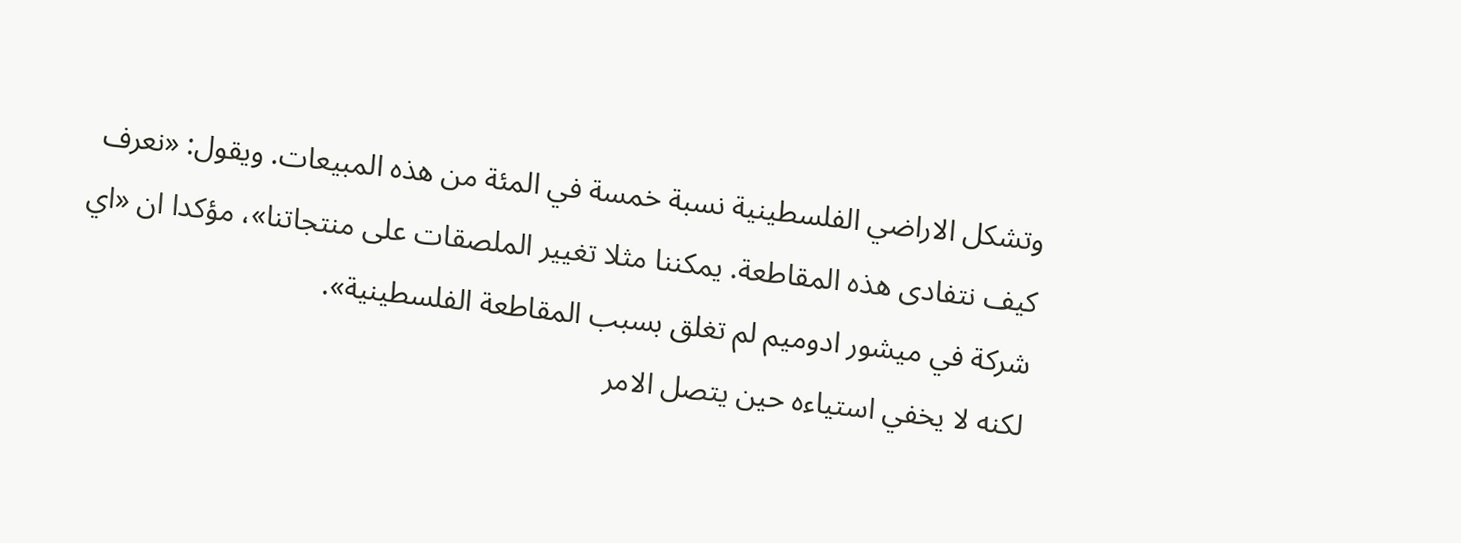وتشكل الاراضي الفلسطينية نسبة خمسة في المئة من هذه المبيعات. ويقول: «نعرف كيف نتفادى هذه المقاطعة. يمكننا مثلا تغيير الملصقات على منتجاتنا»، مؤكدا ان «اي شركة في ميشور ادوميم لم تغلق بسبب المقاطعة الفلسطينية».
لكنه لا يخفي استياءه حين يتصل الامر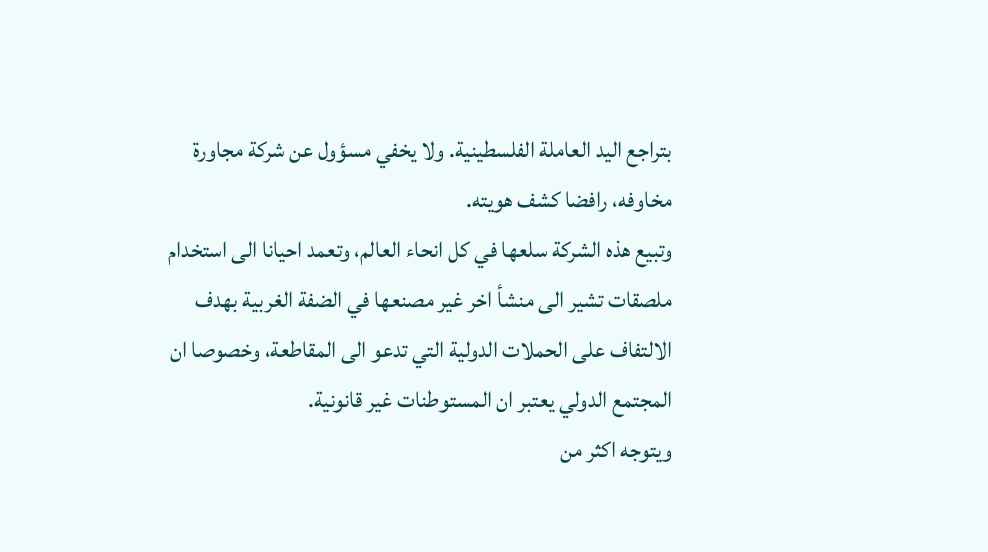بتراجع اليد العاملة الفلسطينية. ولا يخفي مسؤول عن شركة مجاورة مخاوفه، رافضا كشف هويته.
وتبيع هذه الشركة سلعها في كل انحاء العالم، وتعمد احيانا الى استخدام ملصقات تشير الى منشأ اخر غير مصنعها في الضفة الغربية بهدف الالتفاف على الحملات الدولية التي تدعو الى المقاطعة، وخصوصا ان المجتمع الدولي يعتبر ان المستوطنات غير قانونية.
ويتوجه اكثر من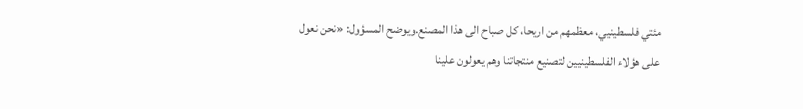مئتي فلسطينيي، معظمهم من اريحا، كل صباح الى هذا المصنع.ويوضح المسؤول: «نحن نعول على هؤلاء الفلسطينيين لتصنيع منتجاتنا وهم يعولون علينا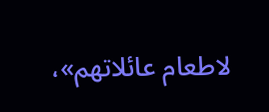لاطعام عائلاتهم»،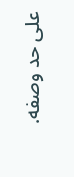على حد وصفه.